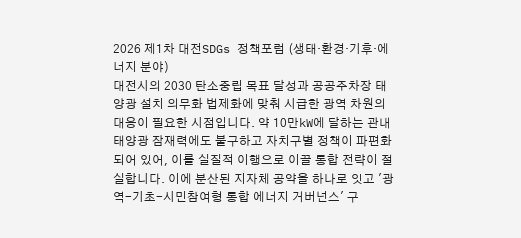2026 제1차 대전SDGs 정책포럼 (생태·환경·기후·에너지 분야)
대전시의 2030 탄소중립 목표 달성과 공공주차장 태양광 설치 의무화 법제화에 맞춰 시급한 광역 차원의 대응이 필요한 시점입니다. 약 10만kW에 달하는 관내 태양광 잠재력에도 불구하고 자치구별 정책이 파편화되어 있어, 이를 실질적 이행으로 이끌 통합 전략이 절실합니다. 이에 분산된 지자체 공약을 하나로 잇고 '광역-기초-시민참여형 통합 에너지 거버넌스' 구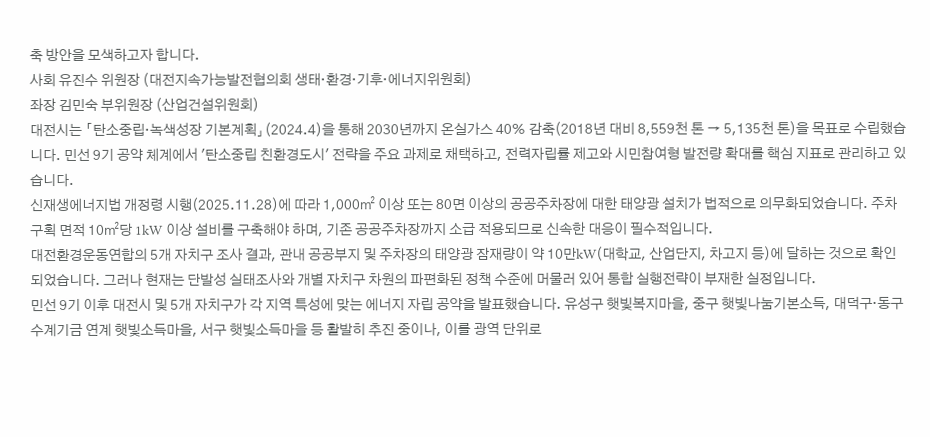축 방안을 모색하고자 합니다.
사회 유진수 위원장 (대전지속가능발전협의회 생태·환경·기후·에너지위원회)
좌장 김민숙 부위원장 (산업건설위원회)
대전시는 「탄소중립·녹색성장 기본계획」(2024.4)을 통해 2030년까지 온실가스 40% 감축(2018년 대비 8,559천 톤 → 5,135천 톤)을 목표로 수립했습니다. 민선 9기 공약 체계에서 '탄소중립 친환경도시' 전략을 주요 과제로 채택하고, 전력자립률 제고와 시민참여형 발전량 확대를 핵심 지표로 관리하고 있습니다.
신재생에너지법 개정령 시행(2025.11.28)에 따라 1,000㎡ 이상 또는 80면 이상의 공공주차장에 대한 태양광 설치가 법적으로 의무화되었습니다. 주차구획 면적 10㎡당 1kW 이상 설비를 구축해야 하며, 기존 공공주차장까지 소급 적용되므로 신속한 대응이 필수적입니다.
대전환경운동연합의 5개 자치구 조사 결과, 관내 공공부지 및 주차장의 태양광 잠재량이 약 10만kW(대학교, 산업단지, 차고지 등)에 달하는 것으로 확인되었습니다. 그러나 현재는 단발성 실태조사와 개별 자치구 차원의 파편화된 정책 수준에 머물러 있어 통합 실행전략이 부재한 실정입니다.
민선 9기 이후 대전시 및 5개 자치구가 각 지역 특성에 맞는 에너지 자립 공약을 발표했습니다. 유성구 햇빛복지마을, 중구 햇빛나눔기본소득, 대덕구·동구 수계기금 연계 햇빛소득마을, 서구 햇빛소득마을 등 활발히 추진 중이나, 이를 광역 단위로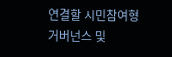연결할 시민참여형 거버넌스 및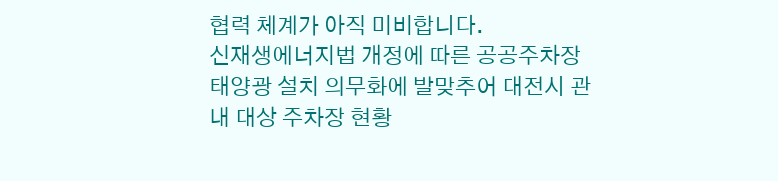협력 체계가 아직 미비합니다.
신재생에너지법 개정에 따른 공공주차장 태양광 설치 의무화에 발맞추어 대전시 관내 대상 주차장 현황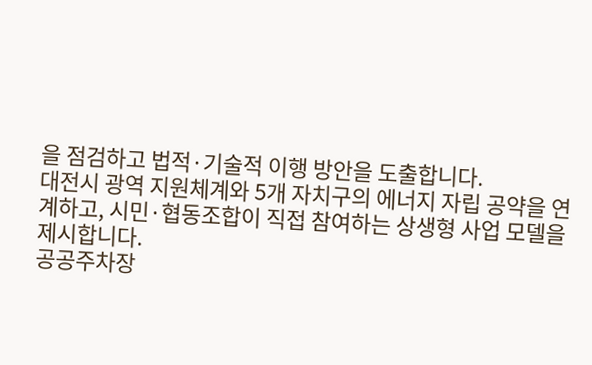을 점검하고 법적·기술적 이행 방안을 도출합니다.
대전시 광역 지원체계와 5개 자치구의 에너지 자립 공약을 연계하고, 시민·협동조합이 직접 참여하는 상생형 사업 모델을 제시합니다.
공공주차장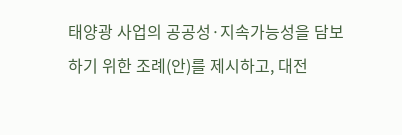태양광 사업의 공공성·지속가능성을 담보하기 위한 조례(안)를 제시하고, 대전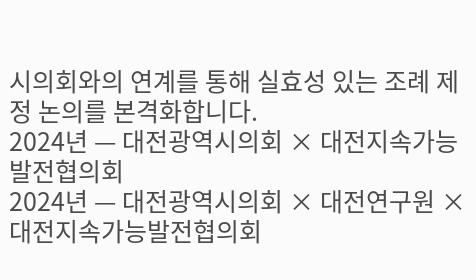시의회와의 연계를 통해 실효성 있는 조례 제정 논의를 본격화합니다.
2024년 — 대전광역시의회 × 대전지속가능발전협의회
2024년 — 대전광역시의회 × 대전연구원 × 대전지속가능발전협의회